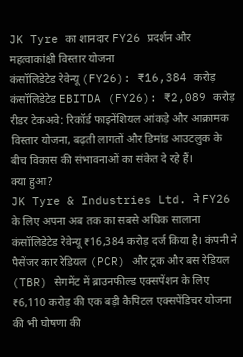JK Tyre का शानदार FY26 प्रदर्शन और महत्वाकांक्षी विस्तार योजना
कंसॉलिडेटेड रेवेन्यू (FY26): ₹16,384 करोड़
कंसॉलिडेटेड EBITDA (FY26): ₹2,089 करोड़
रीडर टेकअवे: रिकॉर्ड फाइनेंशियल आंकड़े और आक्रामक विस्तार योजना, बढ़ती लागतों और डिमांड आउटलुक के बीच विकास की संभावनाओं का संकेत दे रहे हैं।
क्या हुआ?
JK Tyre & Industries Ltd. ने FY26 के लिए अपना अब तक का सबसे अधिक सालाना कंसॉलिडेटेड रेवेन्यू ₹16,384 करोड़ दर्ज किया है। कंपनी ने पैसेंजर कार रेडियल (PCR) और ट्रक और बस रेडियल (TBR) सेगमेंट में ब्राउनफील्ड एक्सपेंशन के लिए ₹6,110 करोड़ की एक बड़ी कैपिटल एक्सपेंडिचर योजना की भी घोषणा की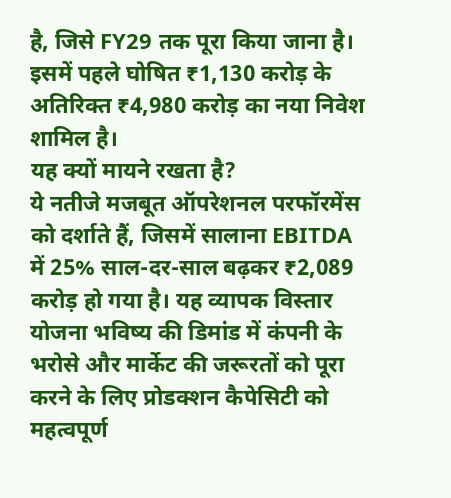है, जिसे FY29 तक पूरा किया जाना है। इसमें पहले घोषित ₹1,130 करोड़ के अतिरिक्त ₹4,980 करोड़ का नया निवेश शामिल है।
यह क्यों मायने रखता है?
ये नतीजे मजबूत ऑपरेशनल परफॉरमेंस को दर्शाते हैं, जिसमें सालाना EBITDA में 25% साल-दर-साल बढ़कर ₹2,089 करोड़ हो गया है। यह व्यापक विस्तार योजना भविष्य की डिमांड में कंपनी के भरोसे और मार्केट की जरूरतों को पूरा करने के लिए प्रोडक्शन कैपेसिटी को महत्वपूर्ण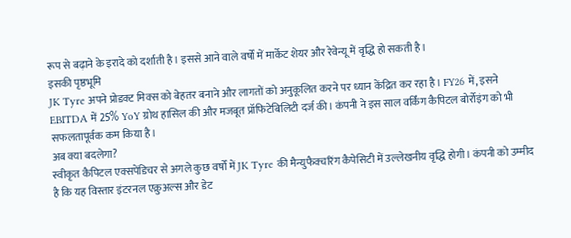रूप से बढ़ाने के इरादे को दर्शाती है। इससे आने वाले वर्षों में मार्केट शेयर और रेवेन्यू में वृद्धि हो सकती है।
इसकी पृष्ठभूमि
JK Tyre अपने प्रोडक्ट मिक्स को बेहतर बनाने और लागतों को अनुकूलित करने पर ध्यान केंद्रित कर रहा है। FY26 में, इसने EBITDA में 25% YoY ग्रोथ हासिल की और मजबूत प्रॉफिटेबिलिटी दर्ज की। कंपनी ने इस साल वर्किंग कैपिटल बोर्रोइंग को भी सफलतापूर्वक कम किया है।
अब क्या बदलेगा?
स्वीकृत कैपिटल एक्सपेंडिचर से अगले कुछ वर्षों में JK Tyre की मैन्युफैक्चरिंग कैपेसिटी में उल्लेखनीय वृद्धि होगी। कंपनी को उम्मीद है कि यह विस्तार इंटरनल एक्रुअल्स और डेट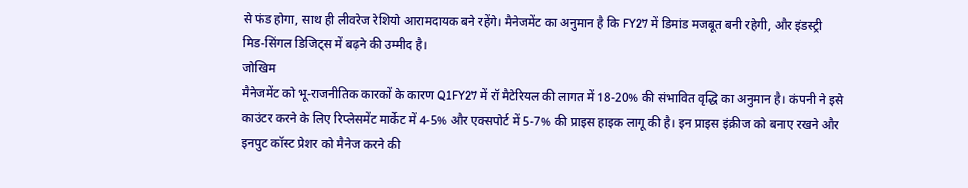से फंड होगा, साथ ही लीवरेज रेशियो आरामदायक बने रहेंगे। मैनेजमेंट का अनुमान है कि FY27 में डिमांड मजबूत बनी रहेगी, और इंडस्ट्री मिड-सिंगल डिजिट्स में बढ़ने की उम्मीद है।
जोखिम
मैनेजमेंट को भू-राजनीतिक कारकों के कारण Q1FY27 में रॉ मैटेरियल की लागत में 18-20% की संभावित वृद्धि का अनुमान है। कंपनी ने इसे काउंटर करने के लिए रिप्लेसमेंट मार्केट में 4-5% और एक्सपोर्ट में 5-7% की प्राइस हाइक लागू की है। इन प्राइस इंक्रीज को बनाए रखने और इनपुट कॉस्ट प्रेशर को मैनेज करने की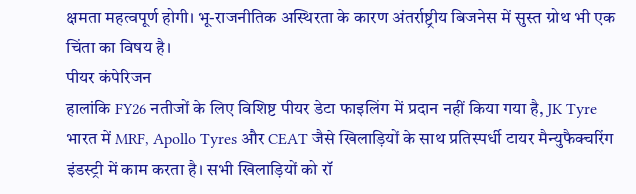क्षमता महत्वपूर्ण होगी। भू-राजनीतिक अस्थिरता के कारण अंतर्राष्ट्रीय बिजनेस में सुस्त ग्रोथ भी एक चिंता का विषय है।
पीयर कंपेरिजन
हालांकि FY26 नतीजों के लिए विशिष्ट पीयर डेटा फाइलिंग में प्रदान नहीं किया गया है, JK Tyre भारत में MRF, Apollo Tyres और CEAT जैसे खिलाड़ियों के साथ प्रतिस्पर्धी टायर मैन्युफैक्चरिंग इंडस्ट्री में काम करता है। सभी खिलाड़ियों को रॉ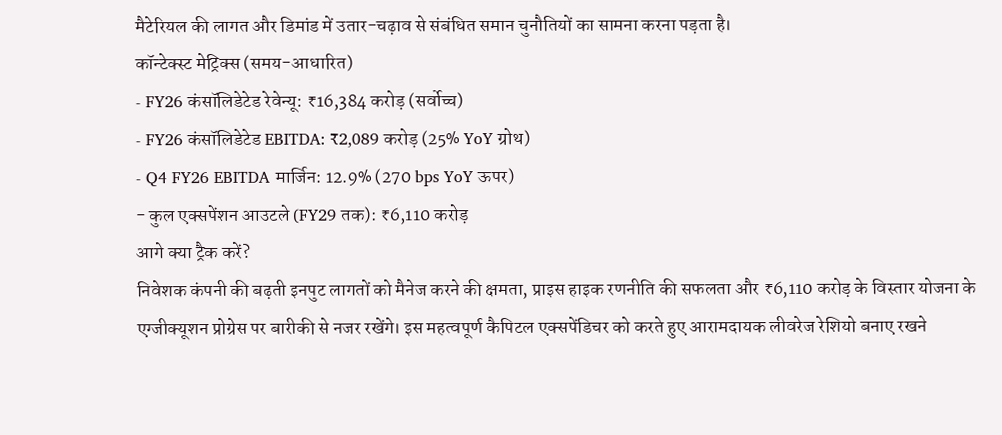मैटेरियल की लागत और डिमांड में उतार-चढ़ाव से संबंधित समान चुनौतियों का सामना करना पड़ता है।
कॉन्टेक्स्ट मेट्रिक्स (समय-आधारित)
- FY26 कंसॉलिडेटेड रेवेन्यू: ₹16,384 करोड़ (सर्वोच्च)
- FY26 कंसॉलिडेटेड EBITDA: ₹2,089 करोड़ (25% YoY ग्रोथ)
- Q4 FY26 EBITDA मार्जिन: 12.9% (270 bps YoY ऊपर)
- कुल एक्सपेंशन आउटले (FY29 तक): ₹6,110 करोड़
आगे क्या ट्रैक करें?
निवेशक कंपनी की बढ़ती इनपुट लागतों को मैनेज करने की क्षमता, प्राइस हाइक रणनीति की सफलता और ₹6,110 करोड़ के विस्तार योजना के एग्जीक्यूशन प्रोग्रेस पर बारीकी से नजर रखेंगे। इस महत्वपूर्ण कैपिटल एक्सपेंडिचर को करते हुए आरामदायक लीवरेज रेशियो बनाए रखने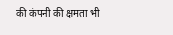की कंपनी की क्षमता भी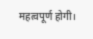महत्वपूर्ण होगी।